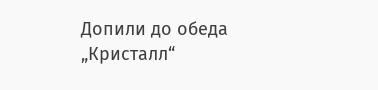Допили до обеда „Кристалл“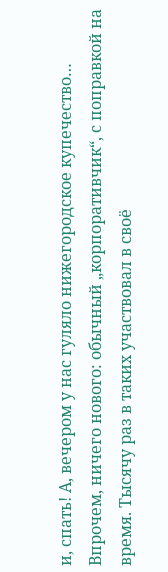и, спать! А, вечером у нас гуляло нижегородское купечество… Впрочем, ничего нового: обычный „корпоративчик“, с поправкой на время. Тысячу раз в таких участвовал в своё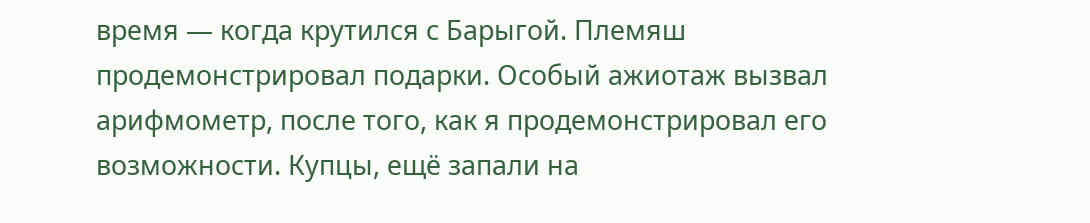время — когда крутился с Барыгой. Племяш продемонстрировал подарки. Особый ажиотаж вызвал арифмометр, после того, как я продемонстрировал его возможности. Купцы, ещё запали на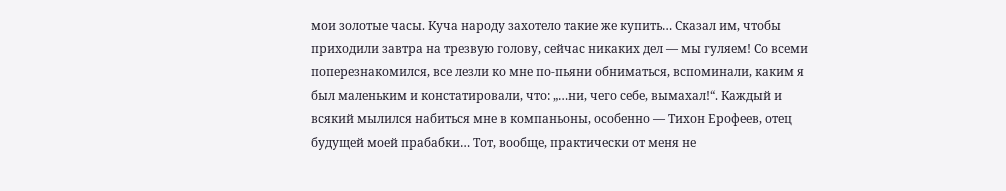мои золотые часы. Куча народу захотело такие же купить… Сказал им, чтобы приходили завтра на трезвую голову, сейчас никаких дел — мы гуляем! Со всеми поперезнакомился, все лезли ко мне по-пьяни обниматься, вспоминали, каким я был маленьким и констатировали, что: „…ни, чего себе, вымахал!“. Каждый и всякий мылился набиться мне в компаньоны, особенно — Тихон Ерофеев, отец будущей моей прабабки… Тот, вообще, практически от меня не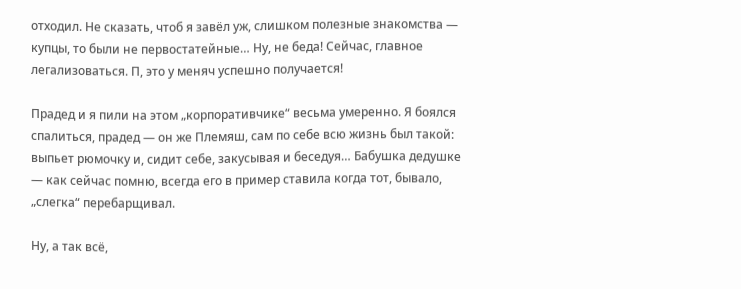отходил. Не сказать, чтоб я завёл уж, слишком полезные знакомства — купцы, то были не первостатейные… Ну, не беда! Сейчас, главное легализоваться. П, это у меняч успешно получается!

Прадед и я пили на этом „корпоративчике“ весьма умеренно. Я боялся спалиться, прадед — он же Племяш, сам по себе всю жизнь был такой: выпьет рюмочку и, сидит себе, закусывая и беседуя… Бабушка дедушке — как сейчас помню, всегда его в пример ставила когда тот, бывало, „слегка“ перебарщивал.

Ну, а так всё,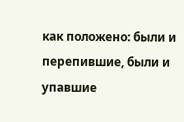как положено: были и перепившие, были и упавшие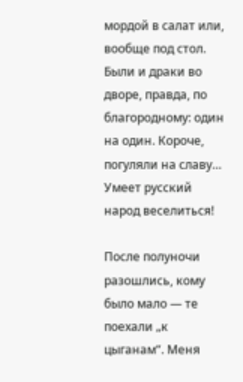мордой в салат или, вообще под стол. Были и драки во дворе, правда, по благородному: один на один. Короче, погуляли на славу… Умеет русский народ веселиться!

После полуночи разошлись, кому было мало — те поехали „к цыганам“. Меня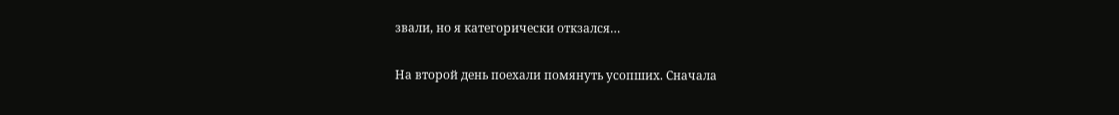звали, но я категорически откзался…

На второй день поехали помянуть усопших. Сначала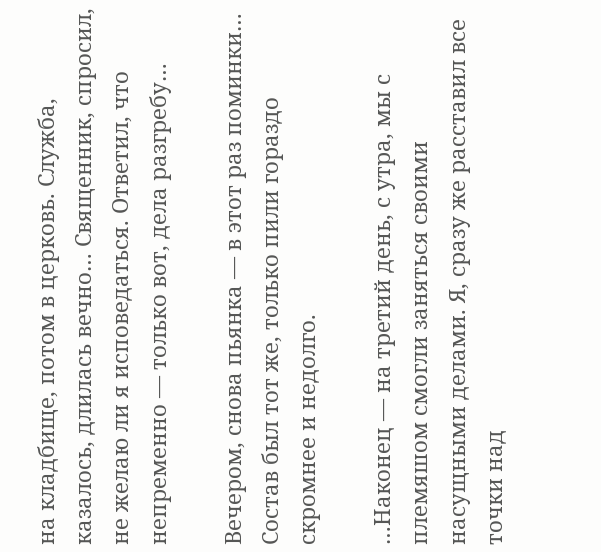на кладбище, потом в церковь. Служба, казалось, длилась вечно… Священник, спросил, не желаю ли я исповедаться. Ответил, что непременно — только вот, дела разгребу…

Вечером, снова пьянка — в этот раз поминки… Состав был тот же, только пили гораздо скромнее и недолго.

…Наконец — на третий день, с утра, мы с племяшом смогли заняться своими насущными делами. Я, сразу же расставил все точки над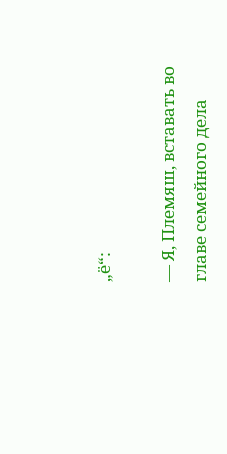„ё“:

— Я, Племяш, вставать во главе семейного дела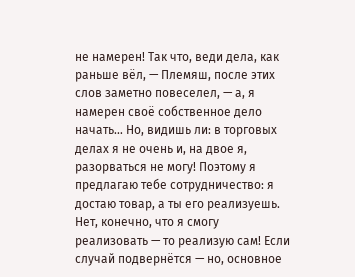не намерен! Так что, веди дела, как раньше вёл, — Племяш, после этих слов заметно повеселел, — а, я намерен своё собственное дело начать… Но, видишь ли: в торговых делах я не очень и, на двое я, разорваться не могу! Поэтому я предлагаю тебе сотрудничество: я достаю товар, а ты его реализуешь. Нет, конечно, что я смогу реализовать — то реализую сам! Если случай подвернётся — но, основное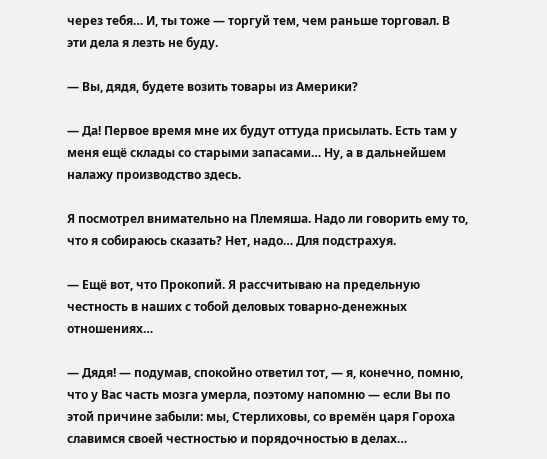через тебя… И, ты тоже — торгуй тем, чем раньше торговал. В эти дела я лезть не буду.

— Вы, дядя, будете возить товары из Америки?

— Да! Первое время мне их будут оттуда присылать. Есть там у меня ещё склады со старыми запасами… Ну, а в дальнейшем налажу производство здесь.

Я посмотрел внимательно на Племяша. Надо ли говорить ему то, что я собираюсь сказать? Нет, надо… Для подстрахуя.

— Ещё вот, что Прокопий. Я рассчитываю на предельную честность в наших с тобой деловых товарно-денежных отношениях…

— Дядя! — подумав, спокойно ответил тот, — я, конечно, помню, что у Вас часть мозга умерла, поэтому напомню — если Вы по этой причине забыли: мы, Стерлиховы, со времён царя Гороха славимся своей честностью и порядочностью в делах…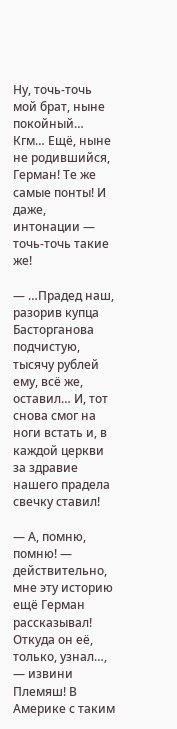Ну, точь-точь мой брат, ныне покойный… Кгм… Ещё, ныне не родившийся, Герман! Те же самые понты! И даже, интонации — точь-точь такие же!

— …Прадед наш, разорив купца Басторганова подчистую, тысячу рублей ему, всё же, оставил… И, тот снова смог на ноги встать и, в каждой церкви за здравие нашего прадела свечку ставил!

— А, помню, помню! — действительно, мне эту историю ещё Герман рассказывал! Откуда он её, только, узнал…, — извини Племяш! В Америке с таким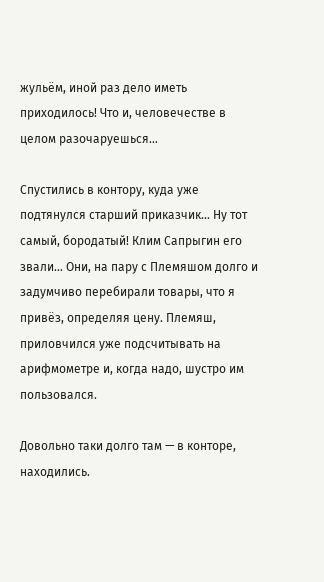жульём, иной раз дело иметь приходилось! Что и, человечестве в целом разочаруешься…

Спустились в контору, куда уже подтянулся старший приказчик… Ну тот самый, бородатый! Клим Сапрыгин его звали… Они, на пару с Племяшом долго и задумчиво перебирали товары, что я привёз, определяя цену. Племяш, приловчился уже подсчитывать на арифмометре и, когда надо, шустро им пользовался.

Довольно таки долго там — в конторе, находились.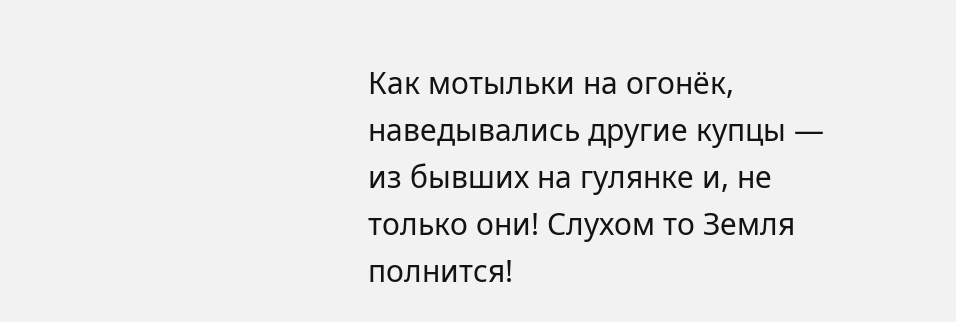Как мотыльки на огонёк, наведывались другие купцы — из бывших на гулянке и, не только они! Слухом то Земля полнится!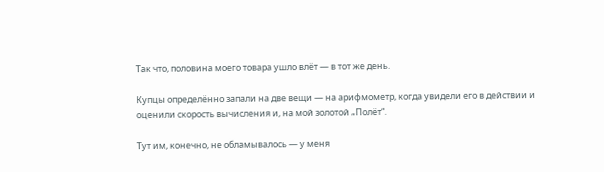Так что, половина моего товара ушло влёт — в тот же день.

Купцы определённо запали на две вещи — на арифмометр, когда увидели его в действии и оценили скорость вычисления и, на мой золотой „Полёт“.

Тут им, конечно, не обламывалось — у меня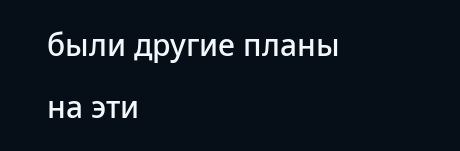были другие планы на эти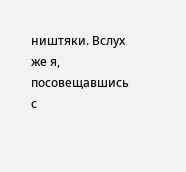ништяки. Вслух же я, посовещавшись с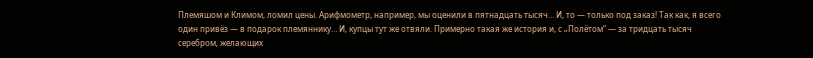Племяшом и Климом, ломил цены. Арифмометр, например, мы оценили в пятнадцать тысяч… И, то — только под заказ! Так как, я всего один привёз — в подарок племяннику… И, купцы тут же отвяли. Примерно такая же история и, с „Полётом“ — за тридцать тысяч серебром, желающих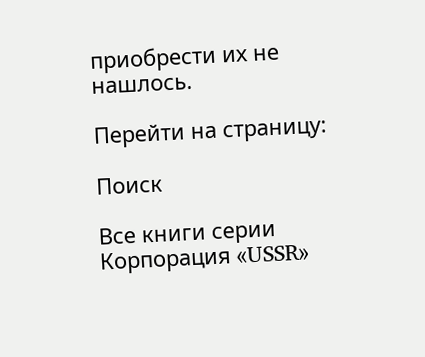приобрести их не нашлось.

Перейти на страницу:

Поиск

Все книги серии Корпорация «USSR»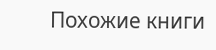Похожие книги